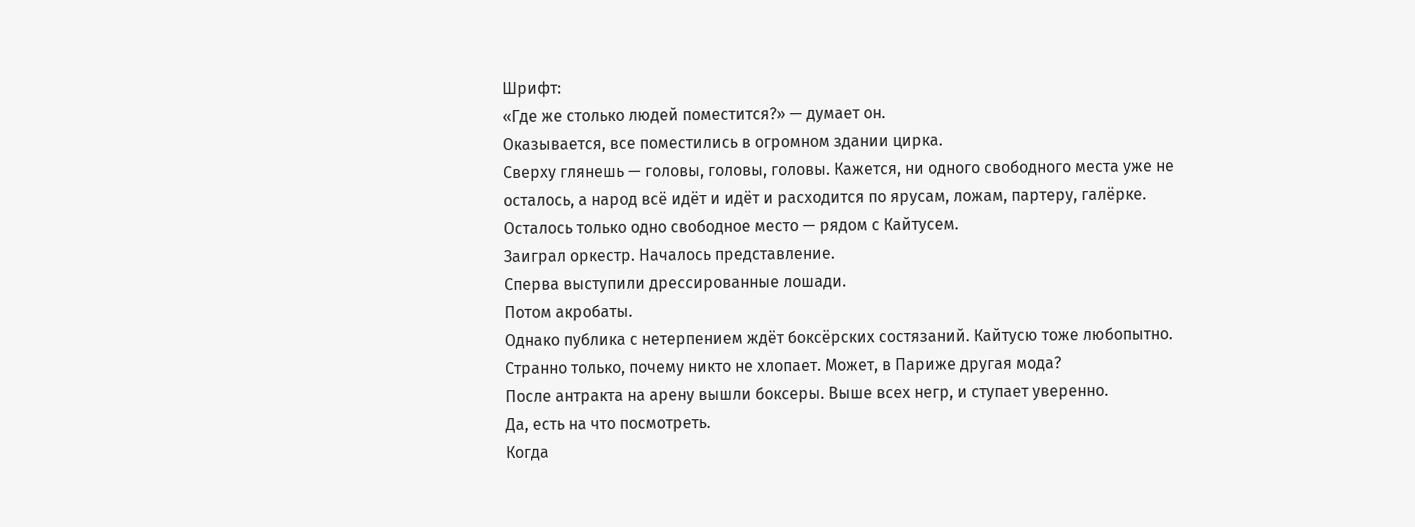Шрифт:
«Где же столько людей поместится?» — думает он.
Оказывается, все поместились в огромном здании цирка.
Сверху глянешь — головы, головы, головы. Кажется, ни одного свободного места уже не осталось, а народ всё идёт и идёт и расходится по ярусам, ложам, партеру, галёрке.
Осталось только одно свободное место — рядом с Кайтусем.
Заиграл оркестр. Началось представление.
Сперва выступили дрессированные лошади.
Потом акробаты.
Однако публика с нетерпением ждёт боксёрских состязаний. Кайтусю тоже любопытно. Странно только, почему никто не хлопает. Может, в Париже другая мода?
После антракта на арену вышли боксеры. Выше всех негр, и ступает уверенно.
Да, есть на что посмотреть.
Когда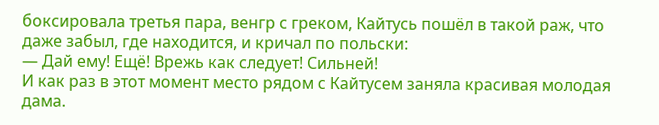боксировала третья пара, венгр с греком, Кайтусь пошёл в такой раж, что даже забыл, где находится, и кричал по польски:
— Дай ему! Ещё! Врежь как следует! Сильней!
И как раз в этот момент место рядом с Кайтусем заняла красивая молодая дама.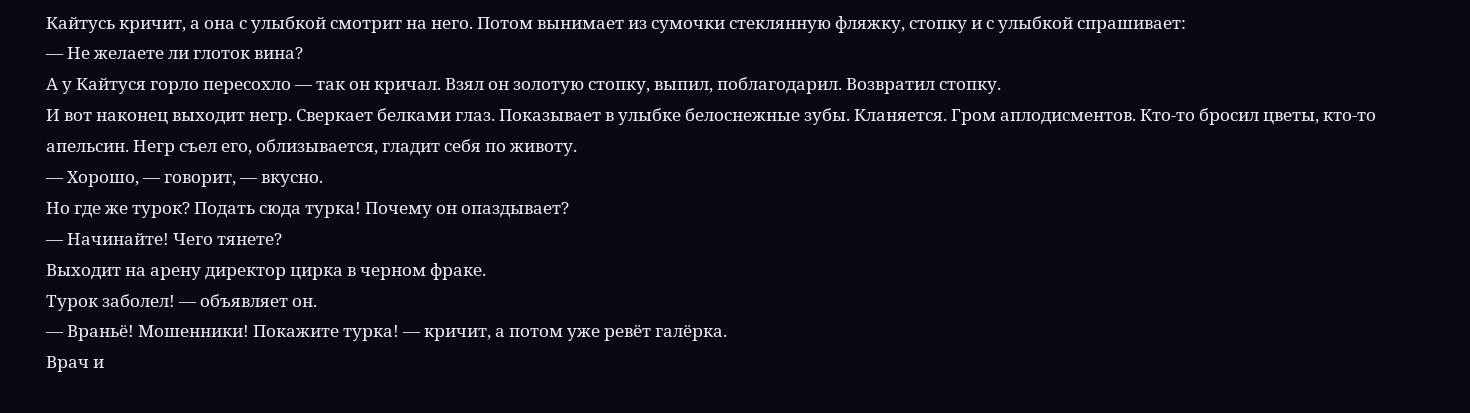Кайтусь кричит, а она с улыбкой смотрит на него. Потом вынимает из сумочки стеклянную фляжку, стопку и с улыбкой спрашивает:
— Не желаете ли глоток вина?
А у Кайтуся горло пересохло — так он кричал. Взял он золотую стопку, выпил, поблагодарил. Возвратил стопку.
И вот наконец выходит негр. Сверкает белками глаз. Показывает в улыбке белоснежные зубы. Кланяется. Гром аплодисментов. Кто-то бросил цветы, кто-то апельсин. Негр съел его, облизывается, гладит себя по животу.
— Хорошо, — говорит, — вкусно.
Но где же турок? Подать сюда турка! Почему он опаздывает?
— Начинайте! Чего тянете?
Выходит на арену директор цирка в черном фраке.
Турок заболел! — объявляет он.
— Враньё! Мошенники! Покажите турка! — кричит, а потом уже ревёт галёрка.
Врач и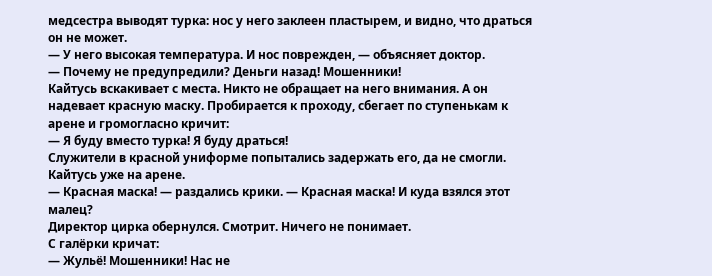медсестра выводят турка: нос у него заклеен пластырем, и видно, что драться он не может.
— У него высокая температура. И нос поврежден, — объясняет доктор.
— Почему не предупредили? Деньги назад! Мошенники!
Кайтусь вскакивает с места. Никто не обращает на него внимания. А он надевает красную маску. Пробирается к проходу, сбегает по ступенькам к арене и громогласно кричит:
— Я буду вместо турка! Я буду драться!
Служители в красной униформе попытались задержать его, да не смогли. Кайтусь уже на арене.
— Красная маска! — раздались крики. — Красная маска! И куда взялся этот малец?
Директор цирка обернулся. Смотрит. Ничего не понимает.
С галёрки кричат:
— Жульё! Мошенники! Нас не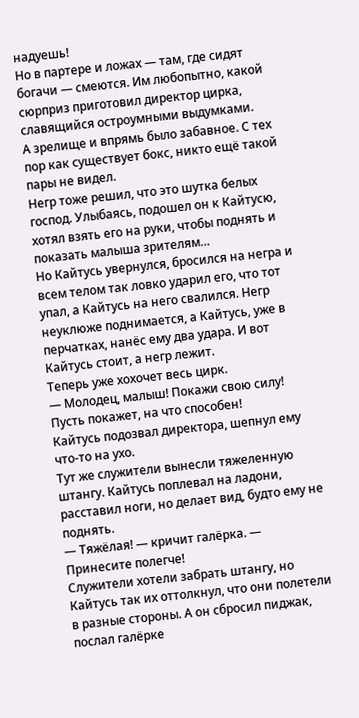надуешь!
Но в партере и ложах — там, где сидят богачи — смеются. Им любопытно, какой сюрприз приготовил директор цирка, славящийся остроумными выдумками.
А зрелище и впрямь было забавное. С тех пор как существует бокс, никто ещё такой пары не видел.
Негр тоже решил, что это шутка белых господ. Улыбаясь, подошел он к Кайтусю, хотял взять его на руки, чтобы поднять и показать малыша зрителям…
Но Кайтусь увернулся, бросился на негра и всем телом так ловко ударил его, что тот упал, а Кайтусь на него свалился. Негр неуклюже поднимается, а Кайтусь, уже в перчатках, нанёс ему два удара. И вот Кайтусь стоит, а негр лежит.
Теперь уже хохочет весь цирк.
— Молодец, малыш! Покажи свою силу! Пусть покажет, на что способен!
Кайтусь подозвал директора, шепнул ему что-то на ухо.
Тут же служители вынесли тяжеленную штангу. Кайтусь поплевал на ладони, расставил ноги, но делает вид, будто ему не поднять.
— Тяжёлая! — кричит галёрка. — Принесите полегче!
Служители хотели забрать штангу, но Кайтусь так их оттолкнул, что они полетели в разные стороны. А он сбросил пиджак, послал галёрке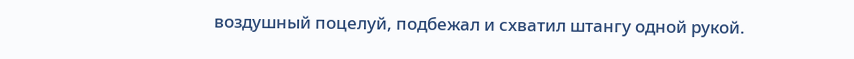воздушный поцелуй, подбежал и схватил штангу одной рукой.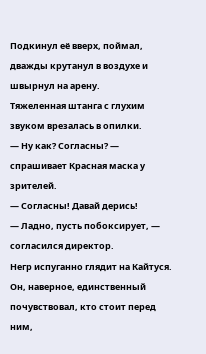Подкинул её вверх, поймал, дважды крутанул в воздухе и швырнул на арену.
Тяжеленная штанга с глухим звуком врезалась в опилки.
— Ну как? Согласны? — спрашивает Красная маска у зрителей.
— Согласны! Давай дерись!
— Ладно, пусть побоксирует, — согласился директор.
Негр испуганно глядит на Кайтуся. Он, наверное, единственный почувствовал, кто стоит перед ним,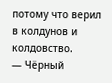потому что верил в колдунов и колдовство.
— Чёрный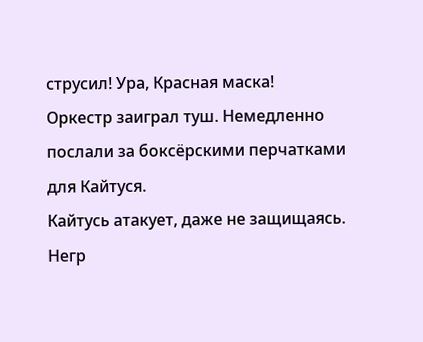струсил! Ура, Красная маска!
Оркестр заиграл туш. Немедленно послали за боксёрскими перчатками для Кайтуся.
Кайтусь атакует, даже не защищаясь. Негр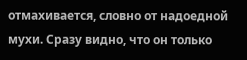отмахивается, словно от надоедной мухи. Сразу видно, что он только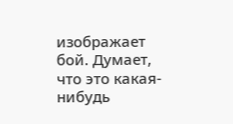изображает бой. Думает, что это какая-нибудь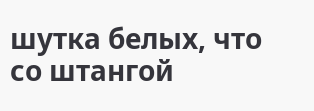шутка белых, что со штангой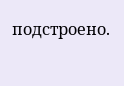подстроено.